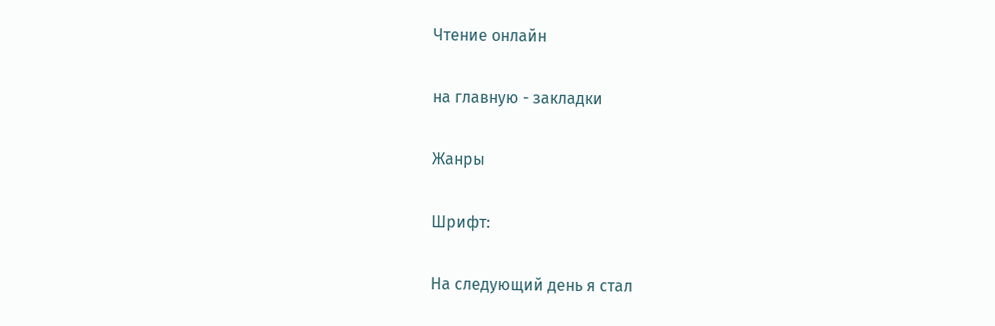Чтение онлайн

на главную - закладки

Жанры

Шрифт:

На следующий день я стал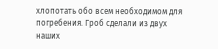хлопотать обо всем необходимом для погребения. Гроб сделали из двух наших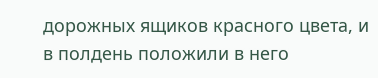дорожных ящиков красного цвета, и в полдень положили в него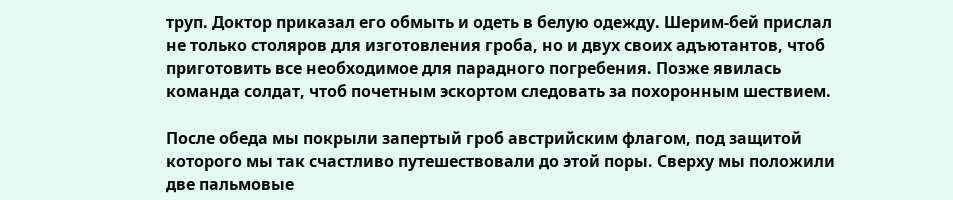труп. Доктор приказал его обмыть и одеть в белую одежду. Шерим-бей прислал не только столяров для изготовления гроба, но и двух своих адъютантов, чтоб приготовить все необходимое для парадного погребения. Позже явилась команда солдат, чтоб почетным эскортом следовать за похоронным шествием.

После обеда мы покрыли запертый гроб австрийским флагом, под защитой которого мы так счастливо путешествовали до этой поры. Сверху мы положили две пальмовые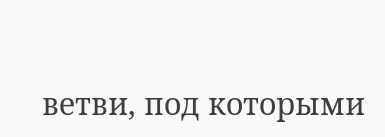ветви, под которыми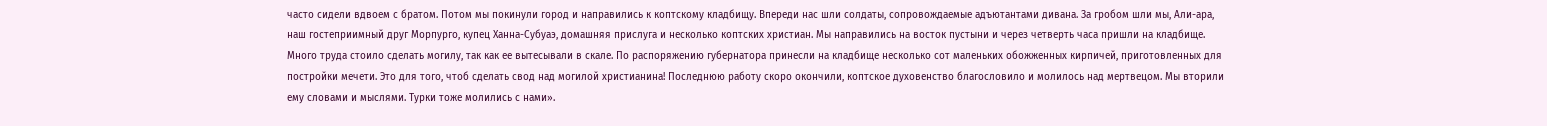часто сидели вдвоем с братом. Потом мы покинули город и направились к коптскому кладбищу. Впереди нас шли солдаты, сопровождаемые адъютантами дивана. За гробом шли мы, Али-ара, наш гостеприимный друг Морпурго, купец Ханна-Субуаэ, домашняя прислуга и несколько коптских христиан. Мы направились на восток пустыни и через четверть часа пришли на кладбище. Много труда стоило сделать могилу, так как ее вытесывали в скале. По распоряжению губернатора принесли на кладбище несколько сот маленьких обожженных кирпичей, приготовленных для постройки мечети. Это для того, чтоб сделать свод над могилой христианина! Последнюю работу скоро окончили, коптское духовенство благословило и молилось над мертвецом. Мы вторили ему словами и мыслями. Турки тоже молились с нами».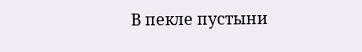В пекле пустыни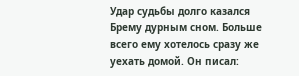Удар судьбы долго казался Брему дурным сном. Больше всего ему хотелось сразу же уехать домой. Он писал: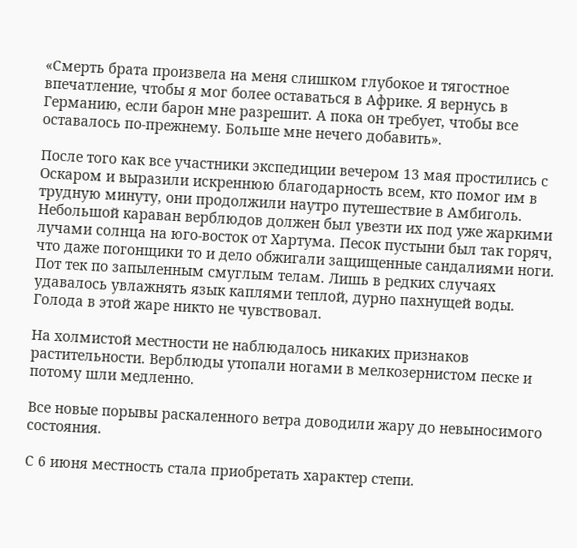«Смерть брата произвела на меня слишком глубокое и тягостное впечатление, чтобы я мог более оставаться в Африке. Я вернусь в Германию, если барон мне разрешит. А пока он требует, чтобы все оставалось по-прежнему. Больше мне нечего добавить».

После того как все участники экспедиции вечером 13 мая простились с Оскаром и выразили искреннюю благодарность всем, кто помог им в трудную минуту, они продолжили наутро путешествие в Амбиголь. Небольшой караван верблюдов должен был увезти их под уже жаркими лучами солнца на юго-восток от Хартума. Песок пустыни был так горяч, что даже погонщики то и дело обжигали защищенные сандалиями ноги. Пот тек по запыленным смуглым телам. Лишь в редких случаях удавалось увлажнять язык каплями теплой, дурно пахнущей воды. Голода в этой жаре никто не чувствовал.

На холмистой местности не наблюдалось никаких признаков растительности. Верблюды утопали ногами в мелкозернистом песке и потому шли медленно.

Все новые порывы раскаленного ветра доводили жару до невыносимого состояния.

С 6 июня местность стала приобретать характер степи.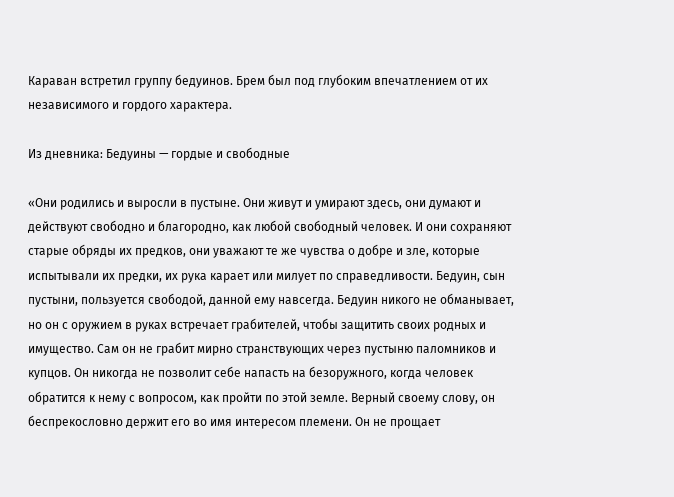Караван встретил группу бедуинов. Брем был под глубоким впечатлением от их независимого и гордого характера.

Из дневника: Бедуины — гордые и свободные

«Они родились и выросли в пустыне. Они живут и умирают здесь, они думают и действуют свободно и благородно, как любой свободный человек. И они сохраняют старые обряды их предков, они уважают те же чувства о добре и зле, которые испытывали их предки, их рука карает или милует по справедливости. Бедуин, сын пустыни, пользуется свободой, данной ему навсегда. Бедуин никого не обманывает, но он с оружием в руках встречает грабителей, чтобы защитить своих родных и имущество. Сам он не грабит мирно странствующих через пустыню паломников и купцов. Он никогда не позволит себе напасть на безоружного, когда человек обратится к нему с вопросом, как пройти по этой земле. Верный своему слову, он беспрекословно держит его во имя интересом племени. Он не прощает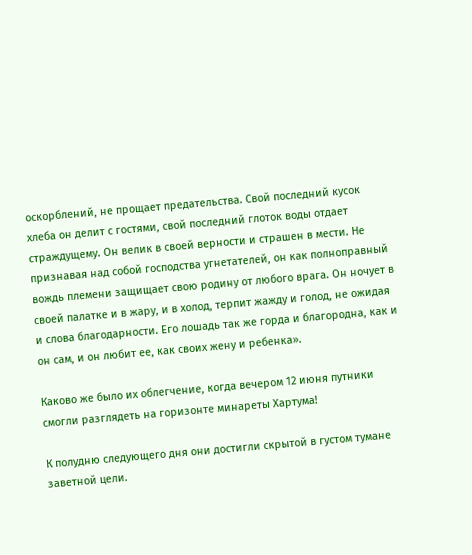оскорблений, не прощает предательства. Свой последний кусок хлеба он делит с гостями, свой последний глоток воды отдает страждущему. Он велик в своей верности и страшен в мести. Не признавая над собой господства угнетателей, он как полноправный вождь племени защищает свою родину от любого врага. Он ночует в своей палатке и в жару, и в холод, терпит жажду и голод, не ожидая и слова благодарности. Его лошадь так же горда и благородна, как и он сам, и он любит ее, как своих жену и ребенка».

Каково же было их облегчение, когда вечером 12 июня путники смогли разглядеть на горизонте минареты Хартума!

К полудню следующего дня они достигли скрытой в густом тумане заветной цели.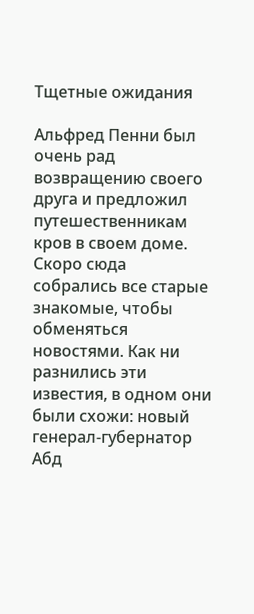Тщетные ожидания

Альфред Пенни был очень рад возвращению своего друга и предложил путешественникам кров в своем доме. Скоро сюда собрались все старые знакомые, чтобы обменяться новостями. Как ни разнились эти известия, в одном они были схожи: новый генерал-губернатор Абд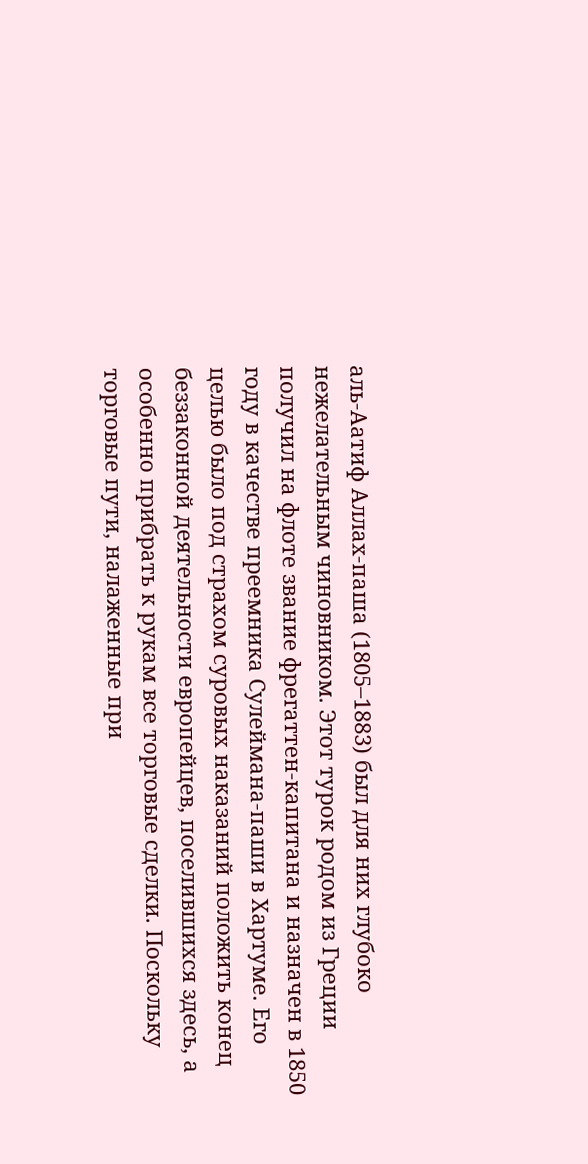аль-Аатиф Аллах-паша (1805–1883) был для них глубоко нежелательным чиновником. Этот турок родом из Греции получил на флоте звание фрегаттен-капитана и назначен в 1850 году в качестве преемника Сулеймана-паши в Хартуме. Его целью было под страхом суровых наказаний положить конец беззаконной деятельности европейцев, поселившихся здесь, а особенно прибрать к рукам все торговые сделки. Поскольку торговые пути, налаженные при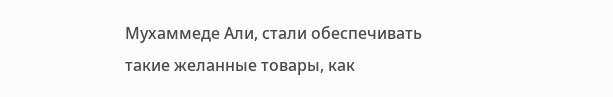Мухаммеде Али, стали обеспечивать такие желанные товары, как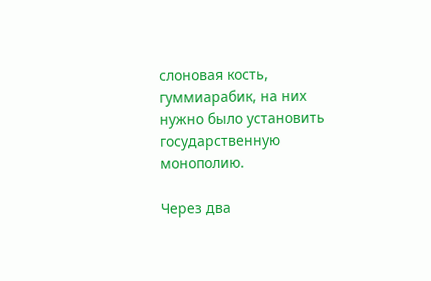слоновая кость, гуммиарабик, на них нужно было установить государственную монополию.

Через два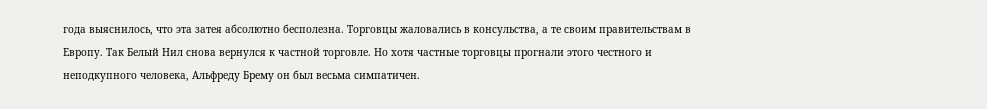года выяснилось, что эта затея абсолютно бесполезна. Торговцы жаловались в консульства, а те своим правительствам в Европу. Так Белый Нил снова вернулся к частной торговле. Но хотя частные торговцы прогнали этого честного и неподкупного человека, Альфреду Брему он был весьма симпатичен.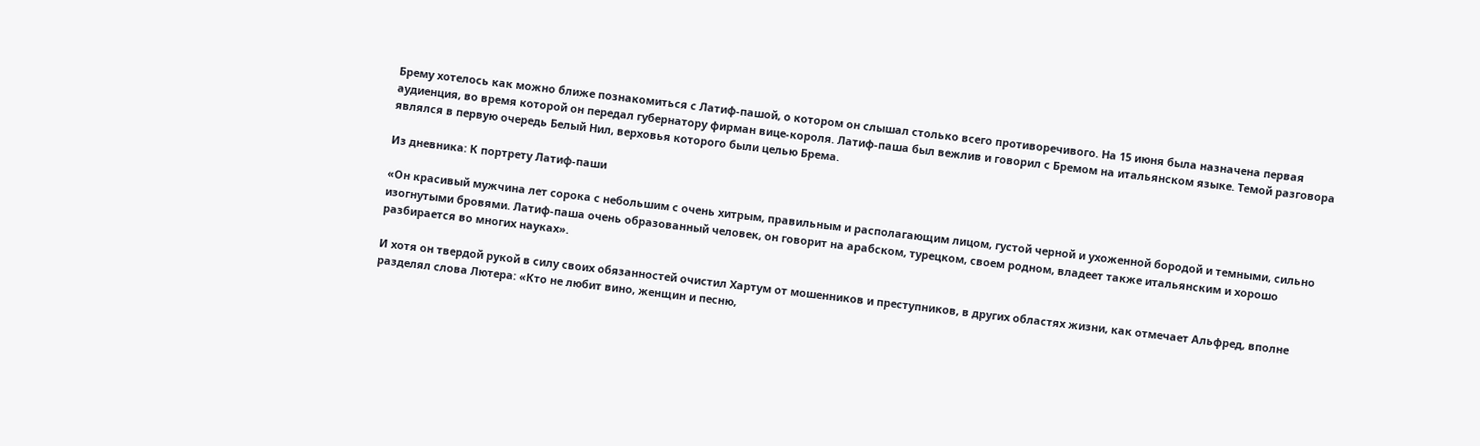Брему хотелось как можно ближе познакомиться с Латиф-пашой, о котором он слышал столько всего противоречивого. На 15 июня была назначена первая аудиенция, во время которой он передал губернатору фирман вице-короля. Латиф-паша был вежлив и говорил с Бремом на итальянском языке. Темой разговора являлся в первую очередь Белый Нил, верховья которого были целью Брема.

Из дневника: К портрету Латиф-паши

«Он красивый мужчина лет сорока с небольшим с очень хитрым, правильным и располагающим лицом, густой черной и ухоженной бородой и темными, сильно изогнутыми бровями. Латиф-паша очень образованный человек, он говорит на арабском, турецком, своем родном, владеет также итальянским и хорошо разбирается во многих науках».

И хотя он твердой рукой в силу своих обязанностей очистил Хартум от мошенников и преступников, в других областях жизни, как отмечает Альфред, вполне разделял слова Лютера: «Кто не любит вино, женщин и песню,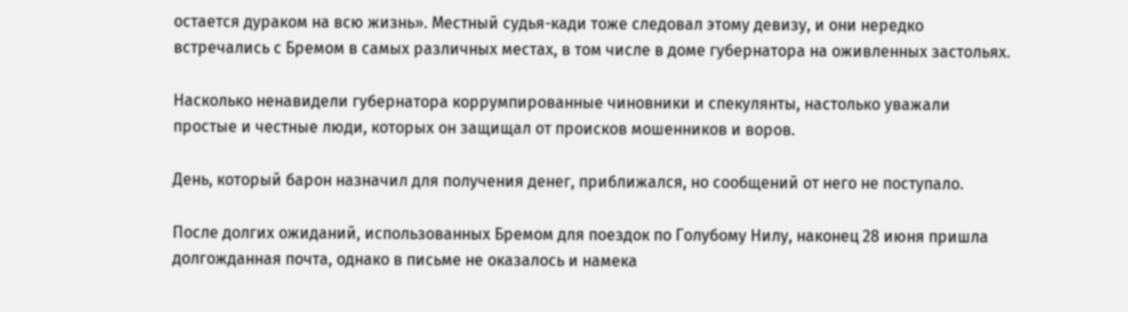остается дураком на всю жизнь». Местный судья-кади тоже следовал этому девизу, и они нередко встречались с Бремом в самых различных местах, в том числе в доме губернатора на оживленных застольях.

Насколько ненавидели губернатора коррумпированные чиновники и спекулянты, настолько уважали простые и честные люди, которых он защищал от происков мошенников и воров.

День, который барон назначил для получения денег, приближался, но сообщений от него не поступало.

После долгих ожиданий, использованных Бремом для поездок по Голубому Нилу, наконец 28 июня пришла долгожданная почта, однако в письме не оказалось и намека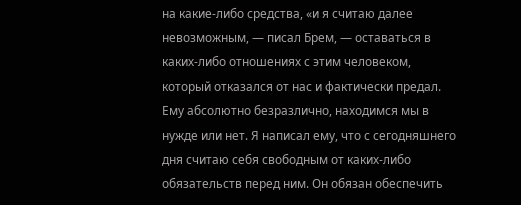на какие-либо средства, «и я считаю далее невозможным, — писал Брем, — оставаться в каких-либо отношениях с этим человеком, который отказался от нас и фактически предал. Ему абсолютно безразлично, находимся мы в нужде или нет. Я написал ему, что с сегодняшнего дня считаю себя свободным от каких-либо обязательств перед ним. Он обязан обеспечить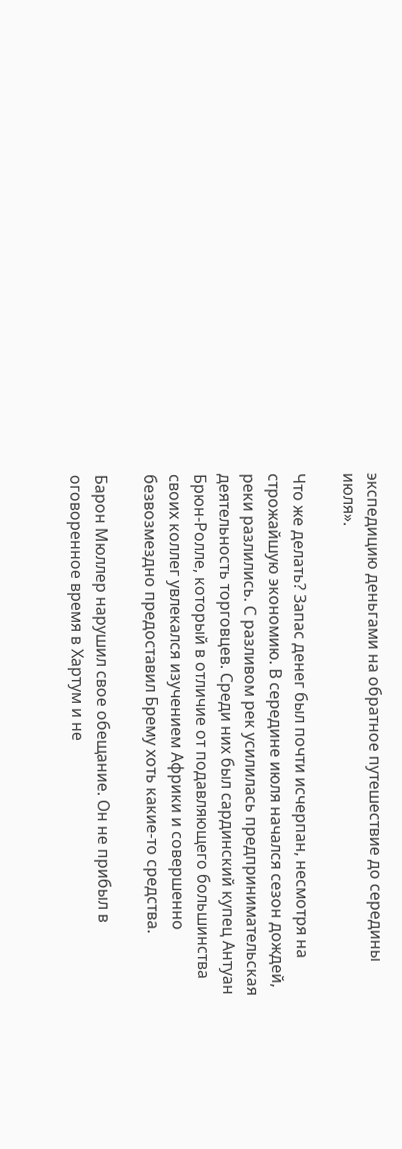экспедицию деньгами на обратное путешествие до середины июля».

Что же делать? Запас денег был почти исчерпан, несмотря на строжайшую экономию. В середине июля начался сезон дождей, реки разлились. С разливом рек усилилась предпринимательская деятельность торговцев. Среди них был сардинский купец Антуан Брюн-Ролле, который в отличие от подавляющего большинства своих коллег увлекался изучением Африки и совершенно безвозмездно предоставил Брему хоть какие-то средства.

Барон Мюллер нарушил свое обещание. Он не прибыл в оговоренное время в Хартум и не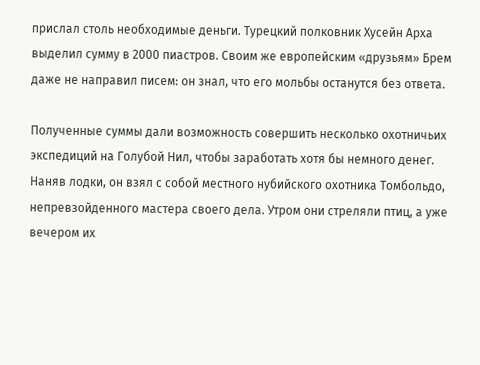прислал столь необходимые деньги. Турецкий полковник Хусейн Арха выделил сумму в 2000 пиастров. Своим же европейским «друзьям» Брем даже не направил писем: он знал, что его мольбы останутся без ответа.

Полученные суммы дали возможность совершить несколько охотничьих экспедиций на Голубой Нил, чтобы заработать хотя бы немного денег. Наняв лодки, он взял с собой местного нубийского охотника Томбольдо, непревзойденного мастера своего дела. Утром они стреляли птиц, а уже вечером их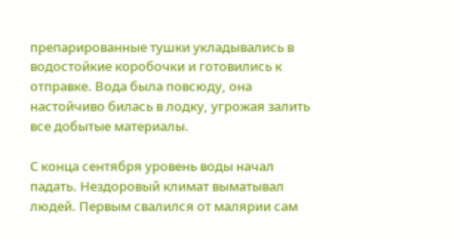препарированные тушки укладывались в водостойкие коробочки и готовились к отправке. Вода была повсюду, она настойчиво билась в лодку, угрожая залить все добытые материалы.

С конца сентября уровень воды начал падать. Нездоровый климат выматывал людей. Первым свалился от малярии сам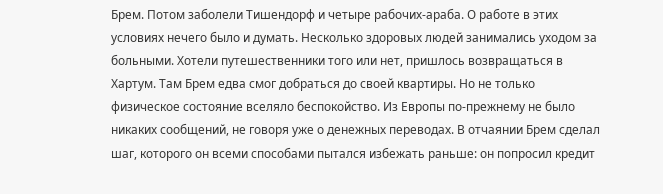Брем. Потом заболели Тишендорф и четыре рабочих-араба. О работе в этих условиях нечего было и думать. Несколько здоровых людей занимались уходом за больными. Хотели путешественники того или нет, пришлось возвращаться в Хартум. Там Брем едва смог добраться до своей квартиры. Но не только физическое состояние вселяло беспокойство. Из Европы по-прежнему не было никаких сообщений, не говоря уже о денежных переводах. В отчаянии Брем сделал шаг, которого он всеми способами пытался избежать раньше: он попросил кредит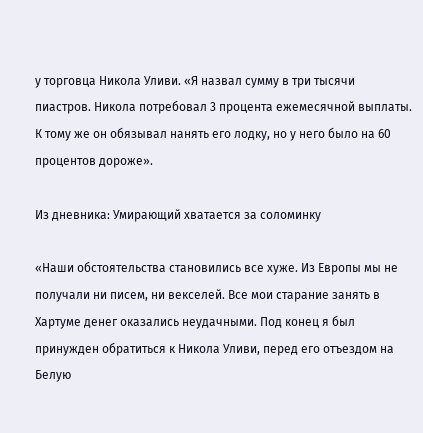у торговца Никола Уливи. «Я назвал сумму в три тысячи пиастров. Никола потребовал 3 процента ежемесячной выплаты. К тому же он обязывал нанять его лодку, но у него было на 60 процентов дороже».

Из дневника: Умирающий хватается за соломинку

«Наши обстоятельства становились все хуже. Из Европы мы не получали ни писем, ни векселей. Все мои старание занять в Хартуме денег оказались неудачными. Под конец я был принужден обратиться к Никола Уливи, перед его отъездом на Белую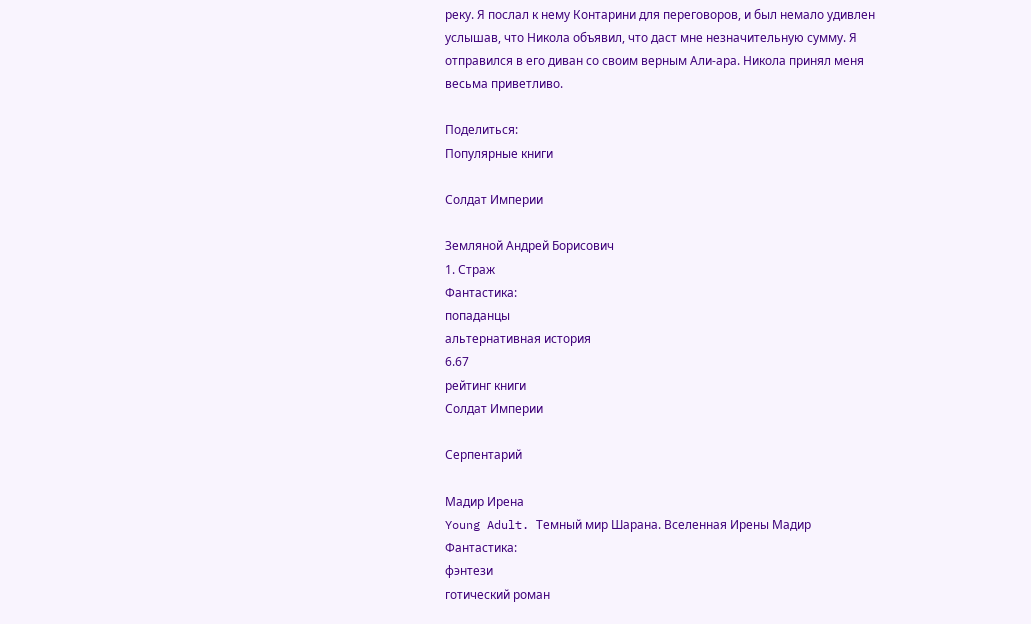реку. Я послал к нему Контарини для переговоров, и был немало удивлен услышав, что Никола объявил, что даст мне незначительную сумму. Я отправился в его диван со своим верным Али-ара. Никола принял меня весьма приветливо.

Поделиться:
Популярные книги

Солдат Империи

Земляной Андрей Борисович
1. Страж
Фантастика:
попаданцы
альтернативная история
6.67
рейтинг книги
Солдат Империи

Серпентарий

Мадир Ирена
Young Adult. Темный мир Шарана. Вселенная Ирены Мадир
Фантастика:
фэнтези
готический роман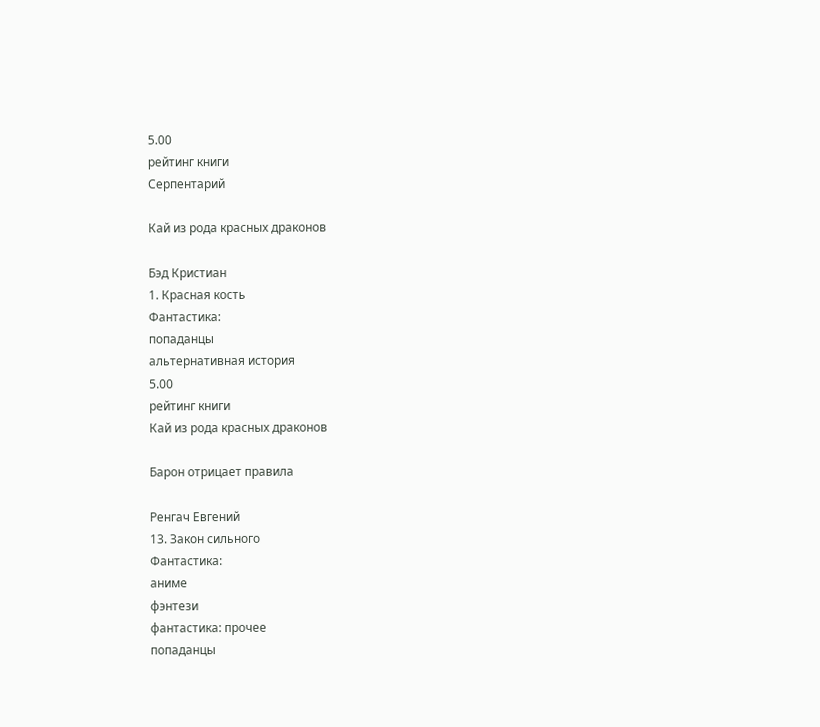5.00
рейтинг книги
Серпентарий

Кай из рода красных драконов

Бэд Кристиан
1. Красная кость
Фантастика:
попаданцы
альтернативная история
5.00
рейтинг книги
Кай из рода красных драконов

Барон отрицает правила

Ренгач Евгений
13. Закон сильного
Фантастика:
аниме
фэнтези
фантастика: прочее
попаданцы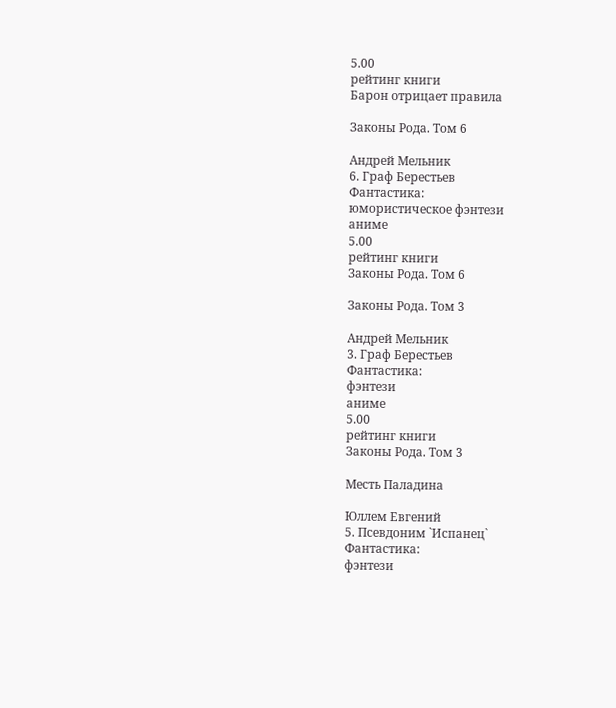5.00
рейтинг книги
Барон отрицает правила

Законы Рода. Том 6

Андрей Мельник
6. Граф Берестьев
Фантастика:
юмористическое фэнтези
аниме
5.00
рейтинг книги
Законы Рода. Том 6

Законы Рода. Том 3

Андрей Мельник
3. Граф Берестьев
Фантастика:
фэнтези
аниме
5.00
рейтинг книги
Законы Рода. Том 3

Месть Паладина

Юллем Евгений
5. Псевдоним `Испанец`
Фантастика:
фэнтези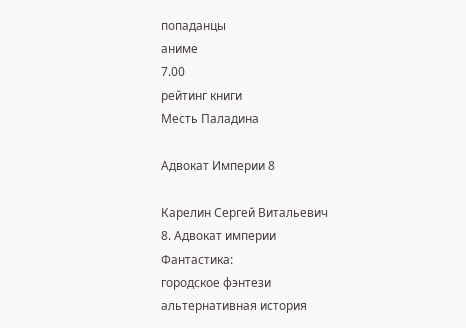попаданцы
аниме
7.00
рейтинг книги
Месть Паладина

Адвокат Империи 8

Карелин Сергей Витальевич
8. Адвокат империи
Фантастика:
городское фэнтези
альтернативная история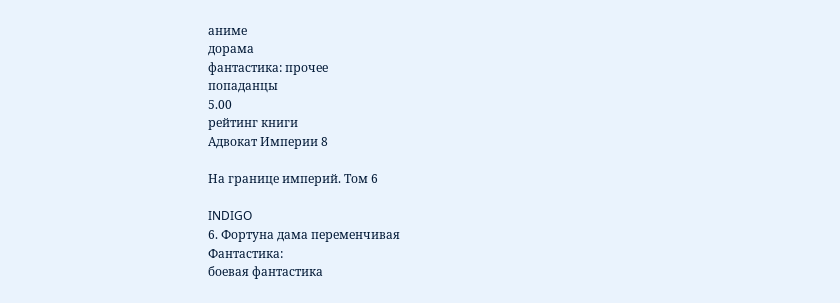аниме
дорама
фантастика: прочее
попаданцы
5.00
рейтинг книги
Адвокат Империи 8

На границе империй. Том 6

INDIGO
6. Фортуна дама переменчивая
Фантастика:
боевая фантастика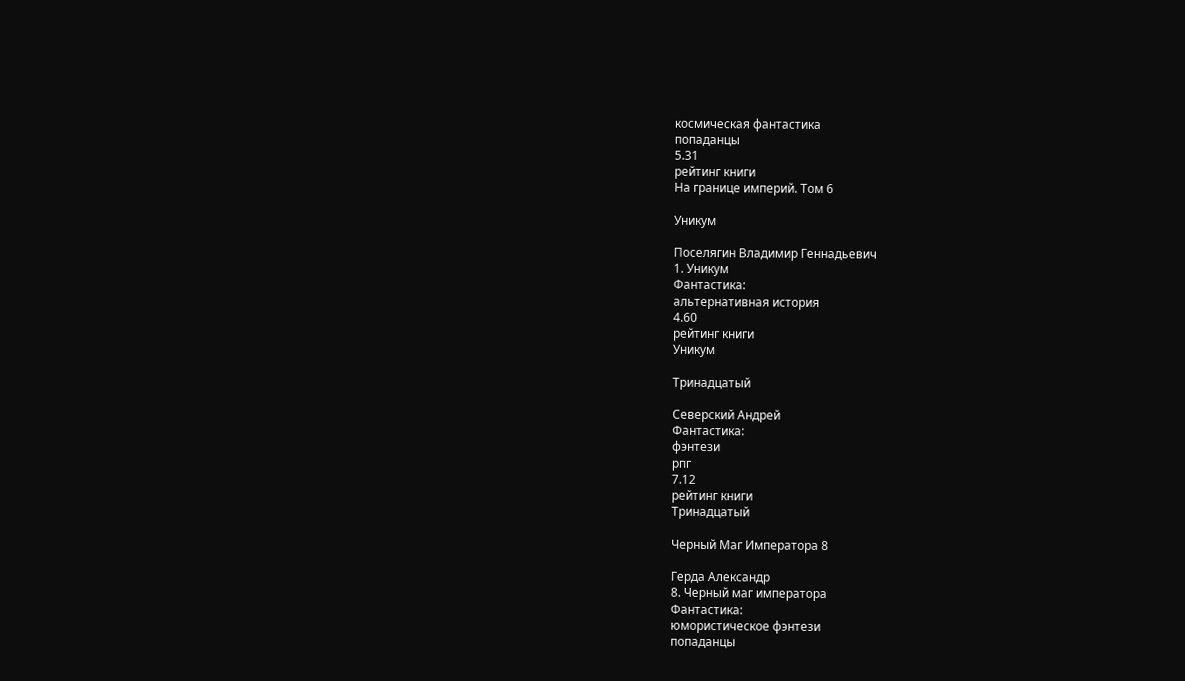космическая фантастика
попаданцы
5.31
рейтинг книги
На границе империй. Том 6

Уникум

Поселягин Владимир Геннадьевич
1. Уникум
Фантастика:
альтернативная история
4.60
рейтинг книги
Уникум

Тринадцатый

Северский Андрей
Фантастика:
фэнтези
рпг
7.12
рейтинг книги
Тринадцатый

Черный Маг Императора 8

Герда Александр
8. Черный маг императора
Фантастика:
юмористическое фэнтези
попаданцы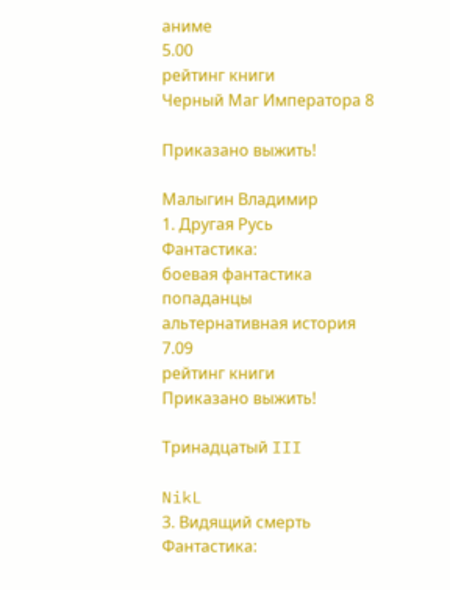аниме
5.00
рейтинг книги
Черный Маг Императора 8

Приказано выжить!

Малыгин Владимир
1. Другая Русь
Фантастика:
боевая фантастика
попаданцы
альтернативная история
7.09
рейтинг книги
Приказано выжить!

Тринадцатый III

NikL
3. Видящий смерть
Фантастика: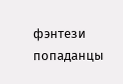фэнтези
попаданцы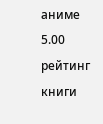аниме
5.00
рейтинг книги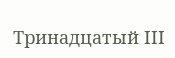Тринадцатый III